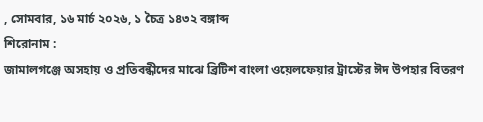, সোমবার, ১৬ মার্চ ২০২৬, ১ চৈত্র ১৪৩২ বঙ্গাব্দ
শিরোনাম :
জামালগঞ্জে অসহায় ও প্রতিবন্ধীদের মাঝে ব্রিটিশ বাংলা ওয়েলফেয়ার ট্রাস্টের ঈদ উপহার বিতরণ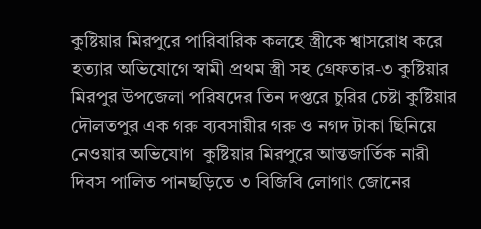কুষ্টিয়ার মিরপুরে পারিবারিক কলহে স্ত্রীকে শ্বাসরোধ করে হত্যার অভিযোগে স্বামী প্রথম স্ত্রী সহ গ্রেফতার-৩ কুষ্টিয়ার মিরপুর উপজেলা পরিষদের তিন দপ্তরে চুরির চেষ্টা কুষ্টিয়ার দৌলতপুর এক গরু ব্যবসায়ীর গরু ও নগদ টাকা ছিনিয়ে নেওয়ার অভিযোগ  কুষ্টিয়ার মিরপুরে আন্তজার্তিক নারী দিবস পালিত পানছড়িতে ৩ বিজিবি লোগাং জোনের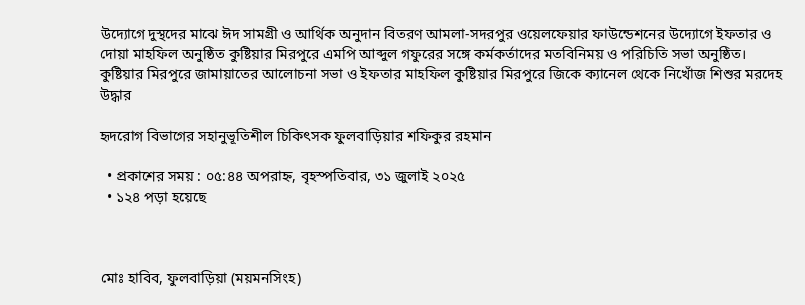উদ্যোগে দুস্থদের মাঝে ঈদ সামগ্রী ও আর্থিক অনুদান বিতরণ আমলা-সদরপুর ওয়েলফেয়ার ফাউন্ডেশনের উদ্যোগে ইফতার ও দোয়া মাহফিল অনুষ্ঠিত কুষ্টিয়ার মিরপুরে এমপি আব্দুল গফুরের সঙ্গে কর্মকর্তাদের মতবিনিময় ও পরিচিতি সভা অনুষ্ঠিত।  কুষ্টিয়ার মিরপুরে জামায়াতের আলোচনা সভা ও ইফতার মাহফিল কুষ্টিয়ার মিরপুরে জিকে ক্যানেল থেকে নিখোঁজ শিশুর মরদেহ উদ্ধার

হৃদরোগ বিভাগের সহানুভূতিশীল চিকিৎসক ফুলবাড়িয়ার শফিকুর রহমান

  • প্রকাশের সময় : ০৫:৪৪ অপরাহ্ন, বৃহস্পতিবার, ৩১ জুলাই ২০২৫
  • ১২৪ পড়া হয়েছে



মোঃ হাবিব, ফুলবাড়িয়া (ময়মনসিংহ)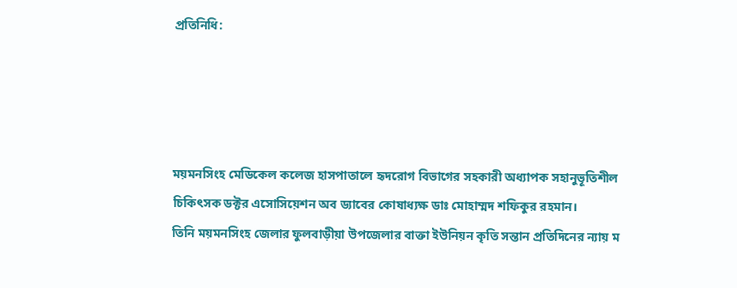প্রতিনিধি:




ময়মনসিংহ মেডিকেল কলেজ হাসপাতালে হৃদরোগ বিভাগের সহকারী অধ্যাপক সহানুভূতিশীল চিকিৎসক ডক্টর এসোসিয়েশন অব ড্যাবের কোষাধ্যক্ষ ডাঃ মোহাম্মদ শফিকুর রহমান।
তিনি ময়মনসিংহ জেলার ফুলবাড়ীয়া উপজেলার বাক্তা ইউনিয়ন কৃতি সন্তান প্রতিদিনের ন্যায় ম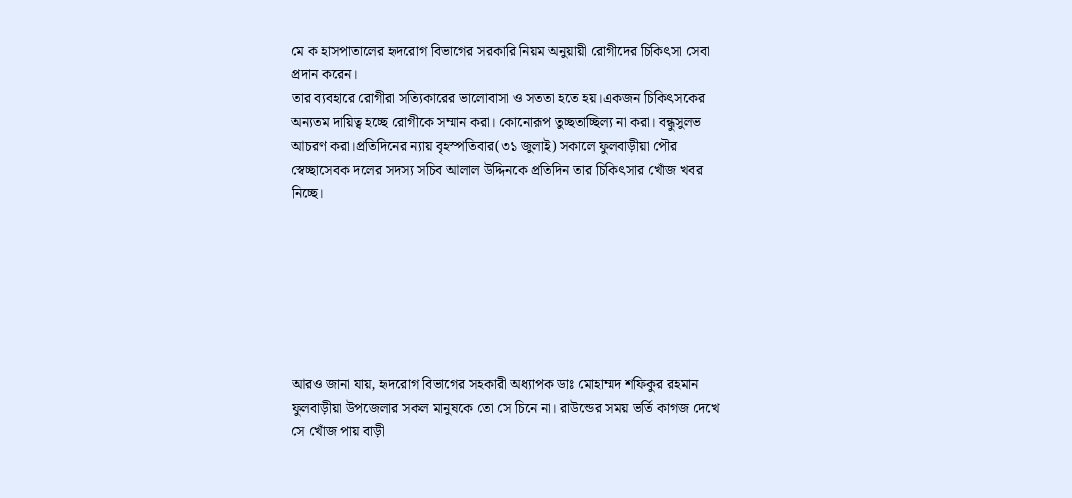মে ক হাসপাতালের হৃদরোগ বিভাগের সরকারি নিয়ম অনুয়ায়ী রোগীদের চিকিৎসা সেবা প্রদান করেন।
তার ব্যবহারে রোগীরা সত্যিকারের ভালোবাসা ও সততা হতে হয়।একজন চিকিৎসকের অন্যতম দায়িত্ব হচ্ছে রোগীকে সম্মান করা। কোনোরূপ তুচ্ছতাচ্ছিল্য না করা। বন্ধুসুলভ আচরণ করা।প্রতিদিনের ন্যায় বৃহস্পতিবার(৩১ জুলাই) সকালে ফুলবাড়ীয়া পৌর স্বেচ্ছাসেবক দলের সদস্য সচিব আলাল উদ্দিনকে প্রতিদিন তার চিকিৎসার খোঁজ খবর নিচ্ছে।







আরও জানা যায়, হৃদরোগ বিভাগের সহকারী অধ্যাপক ডাঃ মোহাম্মদ শফিকুর রহমান ফুলবাড়ীয়া উপজেলার সকল মানুষকে তো সে চিনে না। রাউন্ডের সময় ভর্তি কাগজ দেখে সে খোঁজ পায় বাড়ী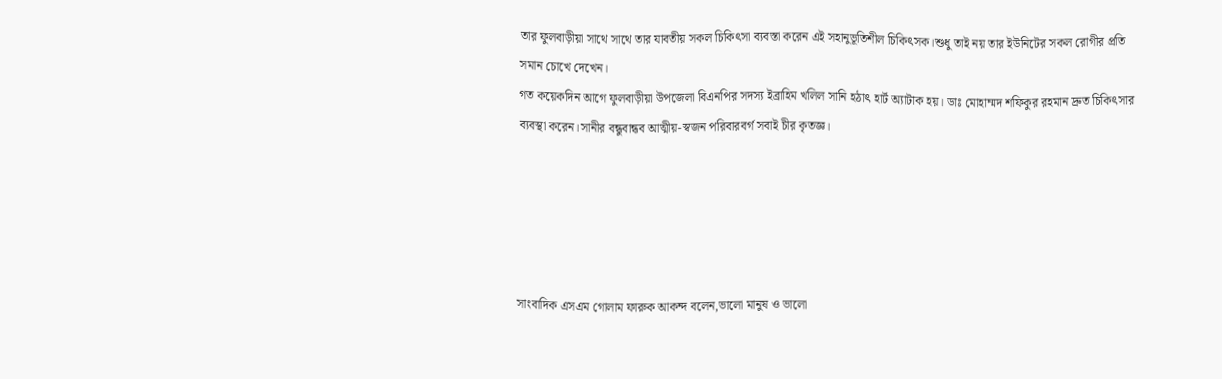তার ফুলবাড়ীয়া সাথে সাথে তার যাবতীয় সকল চিকিৎসা ব্যবস্তা করেন এই সহানুভূতিশীল চিকিৎসক।শুধু তাই নয় তার ইউনিটের সকল রোগীর প্রতি সমান চোখে দেখেন।
গত কয়েকদিন আগে ফুলবাড়ীয়া উপজেলা বিএনপির সদস্য ইব্রাহিম খলিল সানি হঠাৎ হার্ট অ্যাটাক হয়। ডাঃ মোহাম্মদ শফিকুর রহমান দ্রুত চিকিৎসার ব্যবস্থা করেন।সানীর বন্ধুবান্ধব আত্মীয়-স্বজন পরিবারবর্গ সবাই চীর কৃতজ্ঞ।





সাংবাদিক এসএম গোলাম ফারুক আকন্দ বলেন,ভালো মানুষ ও ভালো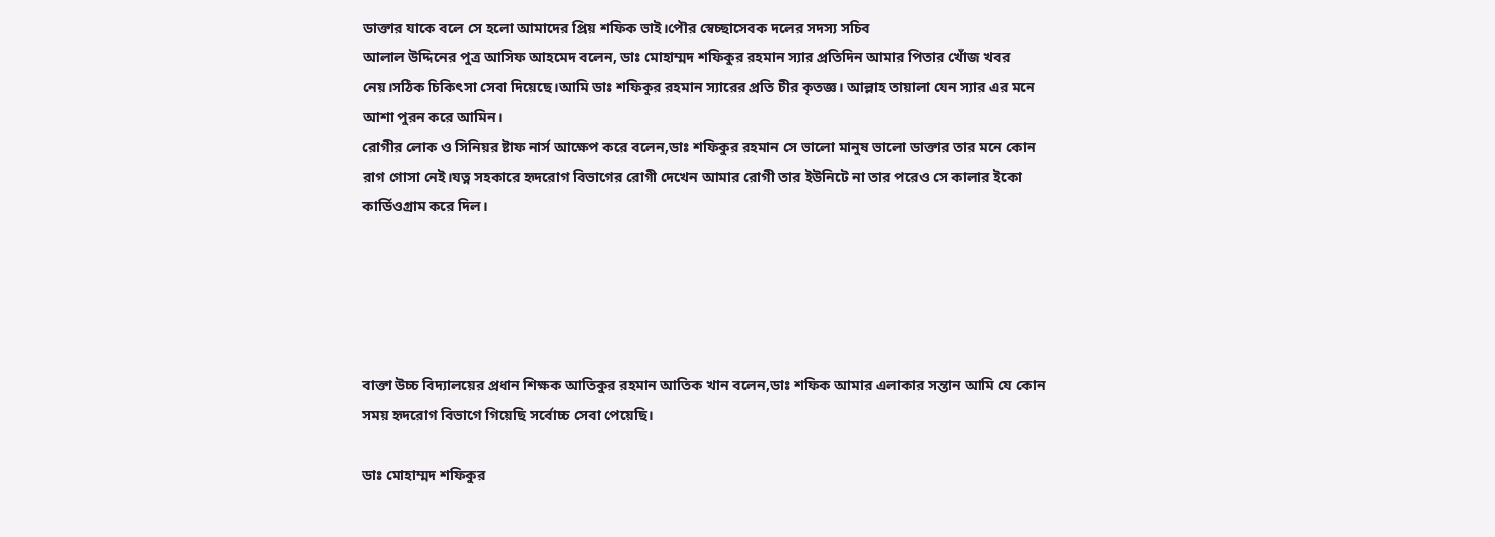ডাক্তার যাকে বলে সে হলো আমাদের প্রিয় শফিক ভাই।পৌর স্বেচ্ছাসেবক দলের সদস্য সচিব
আলাল উদ্দিনের পুত্র আসিফ আহমেদ বলেন, ডাঃ মোহাম্মদ শফিকুর রহমান স্যার প্রতিদিন আমার পিতার খোঁজ খবর নেয়।সঠিক চিকিৎসা সেবা দিয়েছে।আমি ডাঃ শফিকুর রহমান স্যারের প্রতি চীর কৃতজ্ঞ। আল্লাহ তায়ালা যেন স্যার এর মনে আশা পুরন করে আমিন।
রোগীর লোক ও সিনিয়র ষ্টাফ নার্স আক্ষেপ করে বলেন,ডাঃ শফিকুর রহমান সে ভালো মানুষ ভালো ডাক্তার তার মনে কোন রাগ গোসা নেই।যত্ন সহকারে হৃদরোগ বিভাগের রোগী দেখেন আমার রোগী তার ইউনিটে না তার পরেও সে কালার ইকো কার্ডিওগ্রাম করে দিল।





বাক্তা উচ্চ বিদ্যালয়ের প্রধান শিক্ষক আতিকুর রহমান আতিক খান বলেন,ডাঃ শফিক আমার এলাকার সন্তান আমি যে কোন সময় হৃদরোগ বিভাগে গিয়েছি সর্বোচ্চ সেবা পেয়েছি।

ডাঃ মোহাম্মদ শফিকুর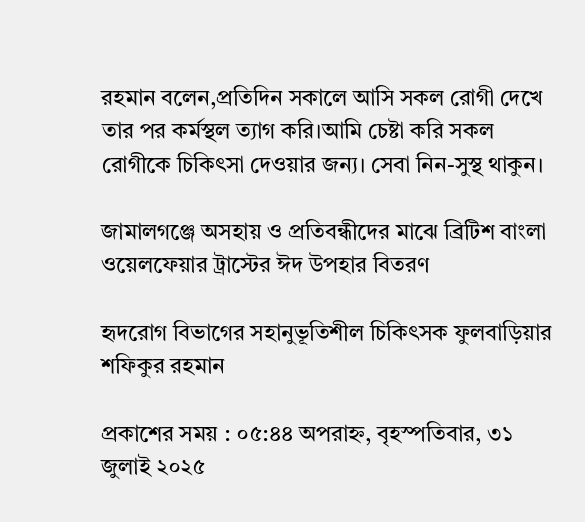রহমান বলেন,প্রতিদিন সকালে আসি সকল রোগী দেখে তার পর কর্মস্থল ত্যাগ করি।আমি চেষ্টা করি সকল রোগীকে চিকিৎসা দেওয়ার জন্য। সেবা নিন-সুস্থ থাকুন।

জামালগঞ্জে অসহায় ও প্রতিবন্ধীদের মাঝে ব্রিটিশ বাংলা ওয়েলফেয়ার ট্রাস্টের ঈদ উপহার বিতরণ

হৃদরোগ বিভাগের সহানুভূতিশীল চিকিৎসক ফুলবাড়িয়ার শফিকুর রহমান

প্রকাশের সময় : ০৫:৪৪ অপরাহ্ন, বৃহস্পতিবার, ৩১ জুলাই ২০২৫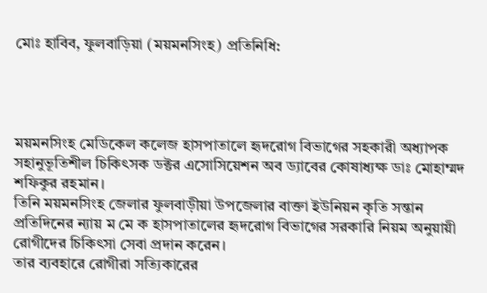মোঃ হাবিব, ফুলবাড়িয়া (ময়মনসিংহ) প্রতিনিধি:




ময়মনসিংহ মেডিকেল কলেজ হাসপাতালে হৃদরোগ বিভাগের সহকারী অধ্যাপক সহানুভূতিশীল চিকিৎসক ডক্টর এসোসিয়েশন অব ড্যাবের কোষাধ্যক্ষ ডাঃ মোহাম্মদ শফিকুর রহমান।
তিনি ময়মনসিংহ জেলার ফুলবাড়ীয়া উপজেলার বাক্তা ইউনিয়ন কৃতি সন্তান প্রতিদিনের ন্যায় ম মে ক হাসপাতালের হৃদরোগ বিভাগের সরকারি নিয়ম অনুয়ায়ী রোগীদের চিকিৎসা সেবা প্রদান করেন।
তার ব্যবহারে রোগীরা সত্যিকারের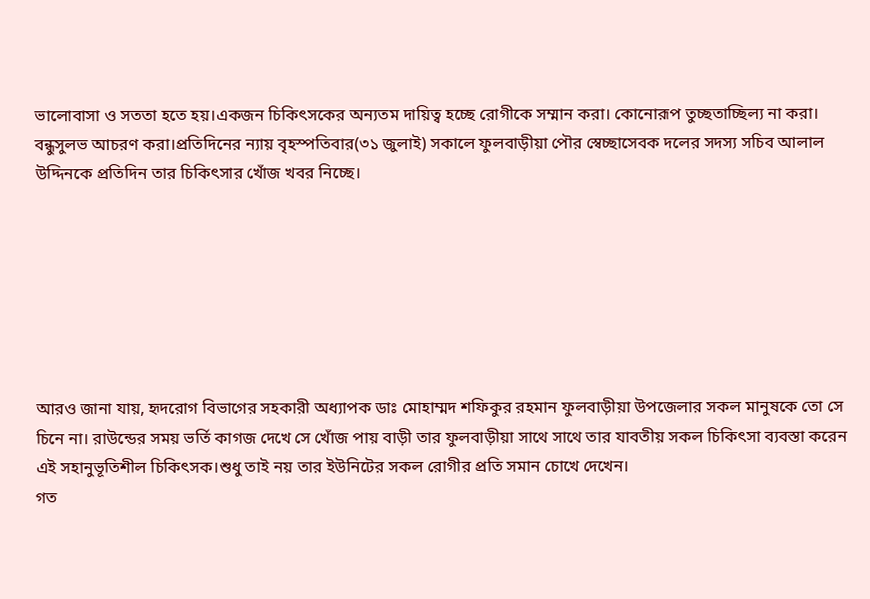ভালোবাসা ও সততা হতে হয়।একজন চিকিৎসকের অন্যতম দায়িত্ব হচ্ছে রোগীকে সম্মান করা। কোনোরূপ তুচ্ছতাচ্ছিল্য না করা। বন্ধুসুলভ আচরণ করা।প্রতিদিনের ন্যায় বৃহস্পতিবার(৩১ জুলাই) সকালে ফুলবাড়ীয়া পৌর স্বেচ্ছাসেবক দলের সদস্য সচিব আলাল উদ্দিনকে প্রতিদিন তার চিকিৎসার খোঁজ খবর নিচ্ছে।







আরও জানা যায়, হৃদরোগ বিভাগের সহকারী অধ্যাপক ডাঃ মোহাম্মদ শফিকুর রহমান ফুলবাড়ীয়া উপজেলার সকল মানুষকে তো সে চিনে না। রাউন্ডের সময় ভর্তি কাগজ দেখে সে খোঁজ পায় বাড়ী তার ফুলবাড়ীয়া সাথে সাথে তার যাবতীয় সকল চিকিৎসা ব্যবস্তা করেন এই সহানুভূতিশীল চিকিৎসক।শুধু তাই নয় তার ইউনিটের সকল রোগীর প্রতি সমান চোখে দেখেন।
গত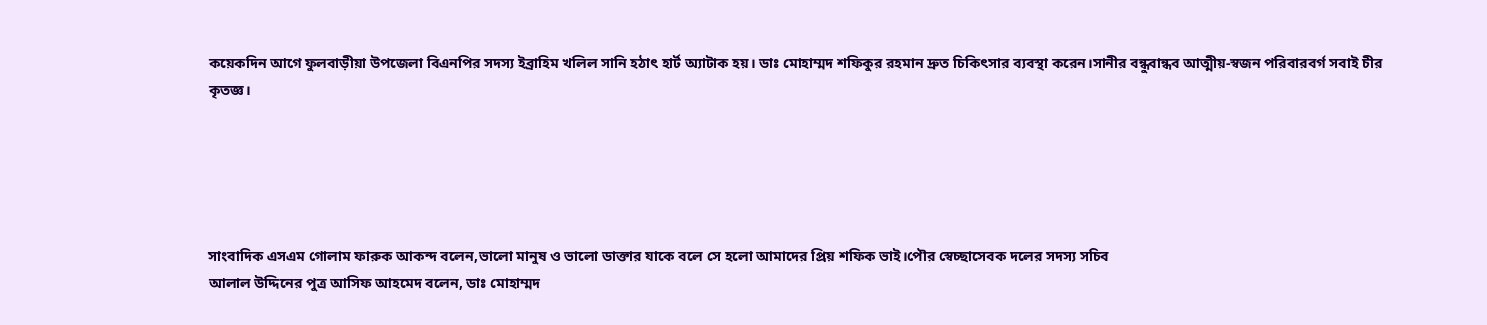কয়েকদিন আগে ফুলবাড়ীয়া উপজেলা বিএনপির সদস্য ইব্রাহিম খলিল সানি হঠাৎ হার্ট অ্যাটাক হয়। ডাঃ মোহাম্মদ শফিকুর রহমান দ্রুত চিকিৎসার ব্যবস্থা করেন।সানীর বন্ধুবান্ধব আত্মীয়-স্বজন পরিবারবর্গ সবাই চীর কৃতজ্ঞ।





সাংবাদিক এসএম গোলাম ফারুক আকন্দ বলেন,ভালো মানুষ ও ভালো ডাক্তার যাকে বলে সে হলো আমাদের প্রিয় শফিক ভাই।পৌর স্বেচ্ছাসেবক দলের সদস্য সচিব
আলাল উদ্দিনের পুত্র আসিফ আহমেদ বলেন, ডাঃ মোহাম্মদ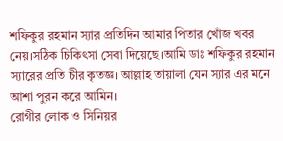শফিকুর রহমান স্যার প্রতিদিন আমার পিতার খোঁজ খবর নেয়।সঠিক চিকিৎসা সেবা দিয়েছে।আমি ডাঃ শফিকুর রহমান স্যারের প্রতি চীর কৃতজ্ঞ। আল্লাহ তায়ালা যেন স্যার এর মনে আশা পুরন করে আমিন।
রোগীর লোক ও সিনিয়র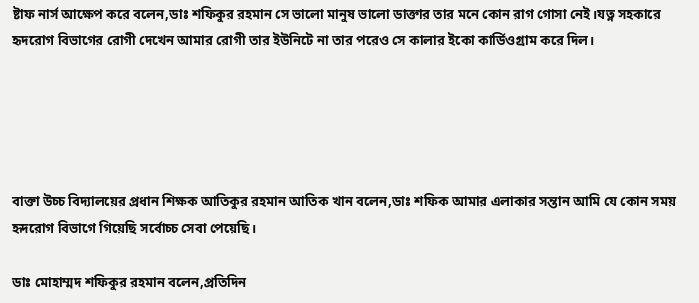ষ্টাফ নার্স আক্ষেপ করে বলেন,ডাঃ শফিকুর রহমান সে ভালো মানুষ ভালো ডাক্তার তার মনে কোন রাগ গোসা নেই।যত্ন সহকারে হৃদরোগ বিভাগের রোগী দেখেন আমার রোগী তার ইউনিটে না তার পরেও সে কালার ইকো কার্ডিওগ্রাম করে দিল।





বাক্তা উচ্চ বিদ্যালয়ের প্রধান শিক্ষক আতিকুর রহমান আতিক খান বলেন,ডাঃ শফিক আমার এলাকার সন্তান আমি যে কোন সময় হৃদরোগ বিভাগে গিয়েছি সর্বোচ্চ সেবা পেয়েছি।

ডাঃ মোহাম্মদ শফিকুর রহমান বলেন,প্রতিদিন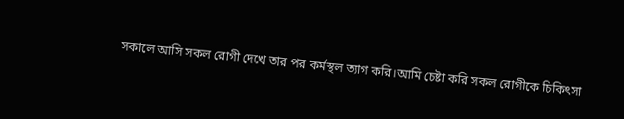সকালে আসি সকল রোগী দেখে তার পর কর্মস্থল ত্যাগ করি।আমি চেষ্টা করি সকল রোগীকে চিকিৎসা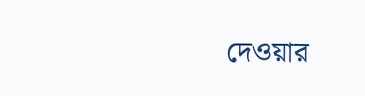দেওয়ার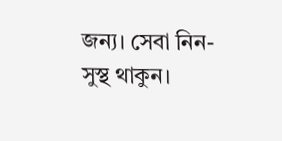জন্য। সেবা নিন-সুস্থ থাকুন।